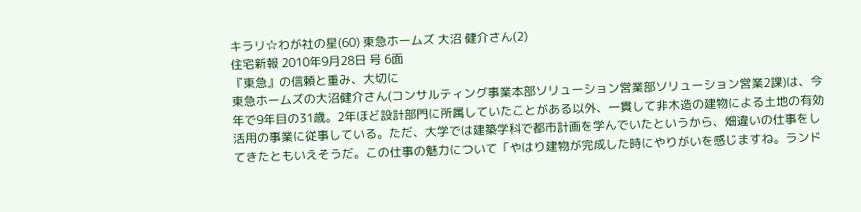キラリ☆わが社の星(60) 東急ホームズ 大沼 健介さん(2)
住宅新報 2010年9月28日 号 6面
『東急』の信頼と重み、大切に
東急ホームズの大沼健介さん(コンサルティング事業本部ソリューション営業部ソリューション営業2課)は、今年で9年目の31歳。2年ほど設計部門に所属していたことがある以外、一貫して非木造の建物による土地の有効活用の事業に従事している。ただ、大学では建築学科で都市計画を学んでいたというから、畑違いの仕事をしてきたともいえそうだ。この仕事の魅力について「やはり建物が完成した時にやりがいを感じますね。ランド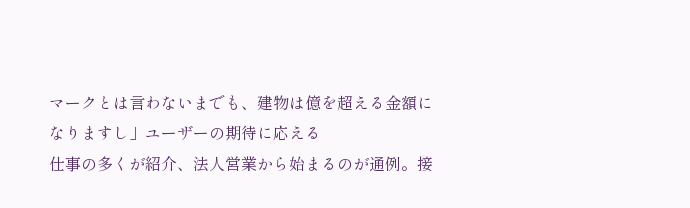マークとは言わないまでも、建物は億を超える金額になりますし」ユーザーの期待に応える
仕事の多くが紹介、法人営業から始まるのが通例。接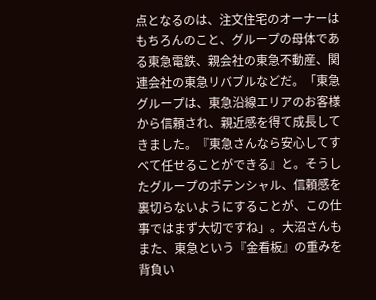点となるのは、注文住宅のオーナーはもちろんのこと、グループの母体である東急電鉄、親会社の東急不動産、関連会社の東急リバブルなどだ。「東急グループは、東急沿線エリアのお客様から信頼され、親近感を得て成長してきました。『東急さんなら安心してすべて任せることができる』と。そうしたグループのポテンシャル、信頼感を裏切らないようにすることが、この仕事ではまず大切ですね」。大沼さんもまた、東急という『金看板』の重みを背負い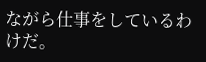ながら仕事をしているわけだ。